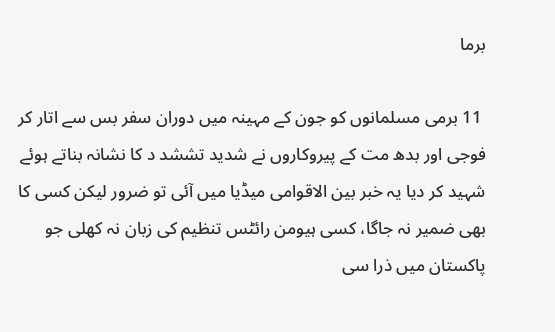برما

 11 برمی مسلمانوں کو جون کے مہینہ میں دوران سفر بس سے اتار کر فوجی اور بدھ مت کے پیروکاروں نے شدید تششد د کا نشانہ بناتے ہوئے شہید کر دیا یہ خبر بین الاقوامی میڈیا میں آئی تو ضرور لیکن کسی کا بھی ضمیر نہ جاگا، کسی ہیومن رائٹس تنظیم کی زبان نہ کھلی جو پاکستان میں ذرا سی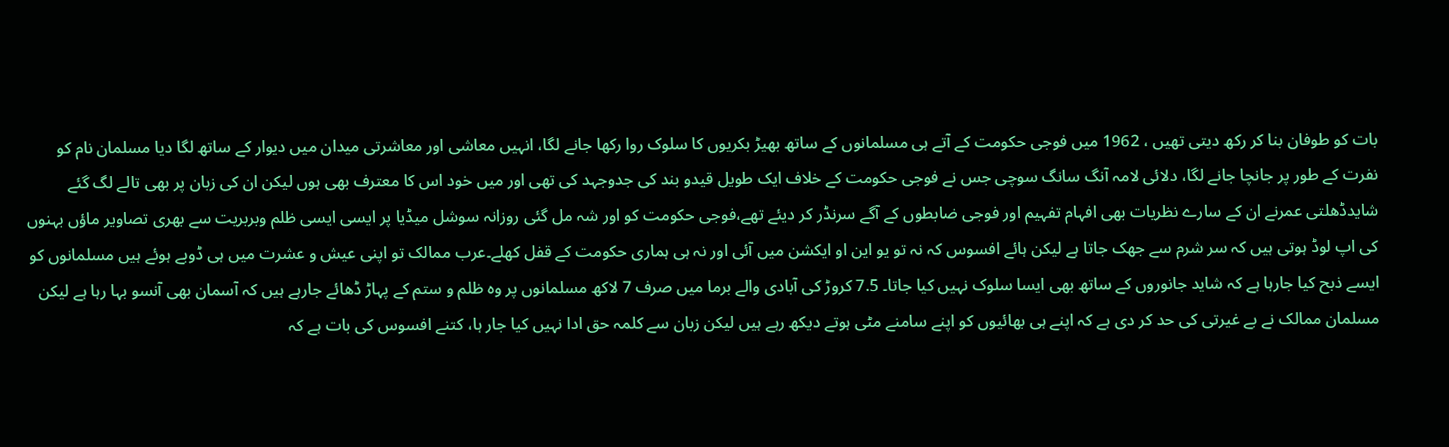بات کو طوفان بنا کر رکھ دیتی تھیں ، 1962 میں فوجی حکومت کے آتے ہی مسلمانوں کے ساتھ بھیڑ بکریوں کا سلوک روا رکھا جانے لگا، انہیں معاشی اور معاشرتی میدان میں دیوار کے ساتھ لگا دیا مسلمان نام کو نفرت کے طور پر جانچا جانے لگا، دلائی لامہ آنگ سانگ سوچی جس نے فوجی حکومت کے خلاف ایک طویل قیدو بند کی جدوجہد کی تھی اور میں خود اس کا معترف بھی ہوں لیکن ان کی زبان پر بھی تالے لگ گئے شایدڈھلتی عمرنے ان کے سارے نظریات بھی افہام تفہیم اور فوجی ضابطوں کے آگے سرنڈر کر دیئے تھے،فوجی حکومت کو اور شہ مل گئی روزانہ سوشل میڈیا پر ایسی ایسی ظلم وبربریت سے بھری تصاویر ماؤں بہنوں کی اپ لوڈ ہوتی ہیں کہ سر شرم سے جھک جاتا ہے لیکن ہائے افسوس کہ نہ تو یو این او ایکشن میں آئی اور نہ ہی ہماری حکومت کے قفل کھلے۔عرب ممالک تو اپنی عیش و عشرت میں ہی ڈوبے ہوئے ہیں مسلمانوں کو ایسے ذبح کیا جارہا ہے کہ شاید جانوروں کے ساتھ بھی ایسا سلوک نہیں کیا جاتا۔ 7.5 کروڑ کی آبادی والے برما میں صرف 7 لاکھ مسلمانوں پر وہ ظلم و ستم کے پہاڑ ڈھائے جارہے ہیں کہ آسمان بھی آنسو بہا رہا ہے لیکن مسلمان ممالک نے بے غیرتی کی حد کر دی ہے کہ اپنے ہی بھائیوں کو اپنے سامنے مٹی ہوتے دیکھ رہے ہیں لیکن زبان سے کلمہ حق ادا نہیں کیا جار ہا، کتنے افسوس کی بات ہے کہ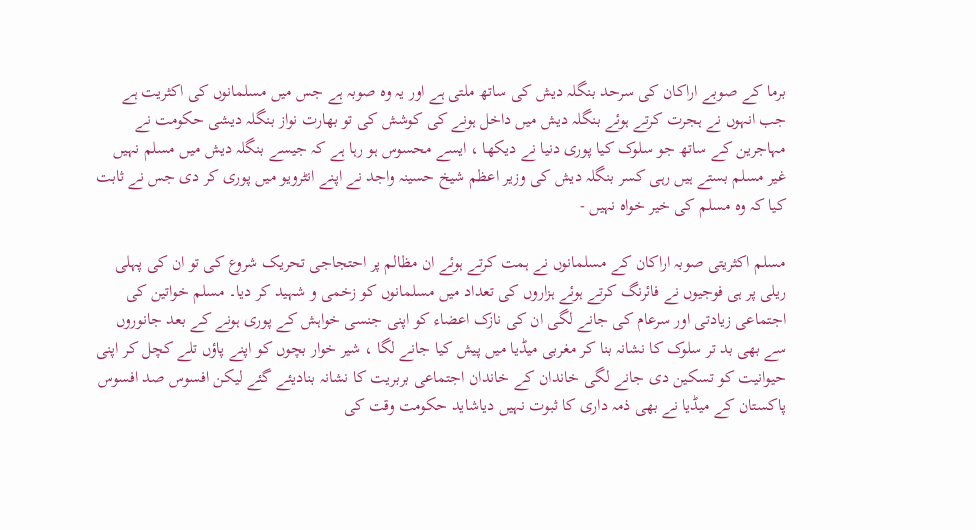برما کے صوبے اراکان کی سرحد بنگلہ دیش کی ساتھ ملتی ہے اور یہ وہ صوبہ ہے جس میں مسلمانوں کی اکثریت ہے جب انہوں نے ہجرت کرتے ہوئے بنگلہ دیش میں داخل ہونے کی کوشش کی تو بھارت نواز بنگلہ دیشی حکومت نے مہاجرین کے ساتھ جو سلوک کیا پوری دنیا نے دیکھا ، ایسے محسوس ہو رہا ہے کہ جیسے بنگلہ دیش میں مسلم نہیں غیر مسلم بستے ہیں رہی کسر بنگلہ دیش کی وزیر اعظم شیخ حسینہ واجد نے اپنے انٹرویو میں پوری کر دی جس نے ثابت کیا کہ وہ مسلم کی خیر خواہ نہیں -

مسلم اکثریتی صوبہ اراکان کے مسلمانوں نے ہمت کرتے ہوئے ان مظالم پر احتجاجی تحریک شروع کی تو ان کی پہلی ریلی پر ہی فوجیوں نے فائرنگ کرتے ہوئے ہزاروں کی تعداد میں مسلمانوں کو زخمی و شہید کر دیا۔ مسلم خواتین کی اجتماعی زیادتی اور سرعام کی جانے لگی ان کی نازک اعضاء کو اپنی جنسی خواہش کے پوری ہونے کے بعد جانوروں سے بھی بد تر سلوک کا نشانہ بنا کر مغربی میڈیا میں پیش کیا جانے لگا ، شیر خوار بچوں کو اپنے پاؤں تلے کچل کر اپنی حیوانیت کو تسکین دی جانے لگی خاندان کے خاندان اجتماعی بربریت کا نشانہ بنادیئے گئے لیکن افسوس صد افسوس پاکستان کے میڈیا نے بھی ذمہ داری کا ثبوت نہیں دیاشاید حکومت وقت کی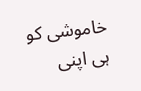خاموشی کو ہی اپنی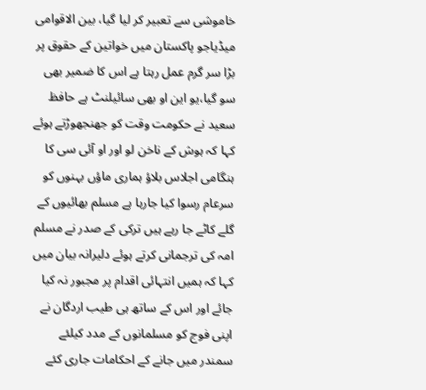خاموشی سے تعبیر کر لیا گیا، بین الاقوامی میڈیاجو پاکستان میں خواتین کے حقوق پر بڑا سر گرم عمل رہتا ہے اس کا ضمیر بھی سو گیا،یو این او بھی سائیلنٹ ہے حافظ سعید نے حکومت وقت کو جھنجھوڑتے ہوئے کہا کہ ہوش کے ناخن لو اور او آئی سی کا ہنگامی اجلاس بلاؤ ہماری ماؤں بہنوں کو سرعام رسوا کیا جارہا ہے مسلم بھائیوں کے گلے کاٹے جا رہے ہیں ترکی کے صدر نے مسلم امہ کی ترجمانی کرتے ہوئے دلیرانہ بیان میں کہا کہ ہمیں انتہائی اقدام پر مجبور نہ کیا جائے اور اس کے ساتھ ہی طیب اردگان نے اپنی فوج کو مسلمانوں کے مدد کیلئے سمندر میں جانے کے احکامات جاری کئے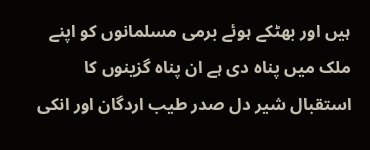ہیں اور بھٹکے ہوئے برمی مسلمانوں کو اپنے ملک میں پناہ دی ہے ان پناہ گزینوں کا استقبال شیر دل صدر طیب اردگان اور انکی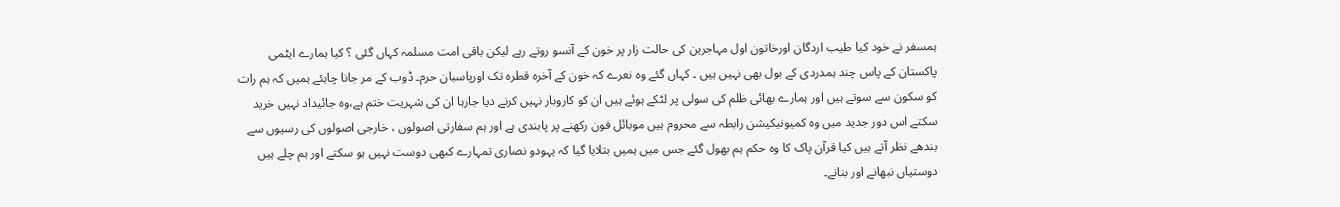ہمسفر نے خود کیا طیب اردگان اورخاتون اول مہاجرین کی حالت زار پر خون کے آنسو روتے رہے لیکن باقی امت مسلمہ کہاں گئی ؟ کیا ہمارے ایٹمی پاکستان کے پاس چند ہمدردی کے بول بھی نہیں ہیں ۔ کہاں گئے وہ نعرے کہ خون کے آخرہ قطرہ تک اورپاسبان حرم۔ ڈوب کے مر جانا چاہئے ہمیں کہ ہم رات کو سکون سے سوتے ہیں اور ہمارے بھائی ظلم کی سولی پر لٹکے ہوئے ہیں ان کو کاروبار نہیں کرنے دیا جارہا ان کی شہریت ختم ہے،وہ جائیداد نہیں خرید سکتے اس دور جدید میں وہ کمیونیکیشن رابطہ سے محروم ہیں موبائل فون رکھنے پر پابندی ہے اور ہم سفارتی اصولوں ، خارجی اصولوں کی رسیوں سے بندھے نظر آتے ہیں کیا قرآن پاک کا وہ حکم ہم بھول گئے جس میں ہمیں بتلایا گیا کہ یہودو نصاری تمہارے کبھی دوست نہیں ہو سکتے اور ہم چلے ہیں دوستیاں نبھانے اور بنانے۔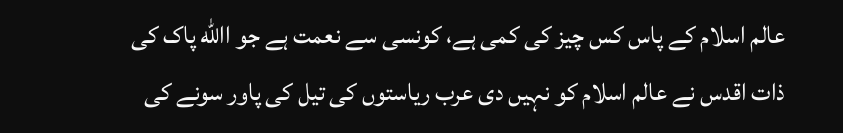عالم اسلام کے پاس کس چیز کی کمی ہے، کونسی سے نعمت ہے جو االله پاک کی ذات اقدس نے عالم اسلام کو نہیں دی عرب ریاستوں کی تیل کی پاور سونے کی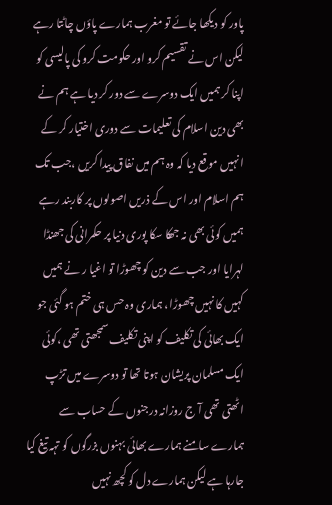پاور کو دیکھا جائے تو مغرب ہمارے پاؤں چاٹتا رہے لیکن اس نے تقسیم کرو اور حکومت کرو کی پالیسی کو اپنا کر ہمیں ایک دوسرے سے دور کر دیا ہے ہم نے بھی دین اسلام کی تعلیمات سے دوری اختیار کر کے انہیں موقع دیا کہ وہ ہم میں نفاق پیدا کریں ،جب تک ہم اسلام اور اس کے ذریں اصولوں پر کاربند رہے ہمیں کوئی بھی نہ جھکا سکا پوری دنیا پر حکمرانی کی جھنڈا لہرایا اور جب سے دین کو چھوڑا تو اغیا ر نے ہمیں کہیں کا نہیں چھوڑا، ہماری وہ حس ہی ختم ہو گئی جو ایک بھائی کی تکلیف کو اپنی تکلیف سمجھتی تھی ،کوئی ایک مسلمان پریشان ہوتا تھا تو دوسرے میں تڑپ اٹھتی تھی آ ج روزانہ درجنوں کے حساب سے ہمارے سامنے ہمارے بھائی بہنوں بزرگوں کو تہہ تیغ کیا جارہا ہے لیکن ہمارے دل کو کچھ نہیں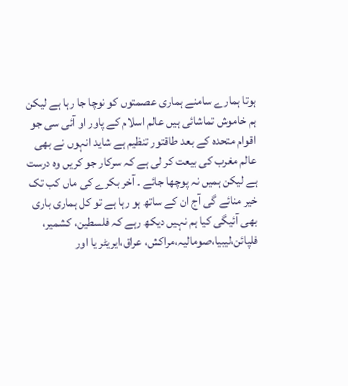ہوتا ہمارے سامنے ہماری عصمتوں کو نوچا جا رہا ہے لیکن ہم خاموش تماشائی ہیں عالم اسلام کے پاور او آئی سی جو اقوام متحدہ کے بعد طاقتور تنظیم ہے شاید انہوں نے بھی عالم مغرب کی بیعت کر لی ہے کہ سرکار جو کریں وہ درست ہے لیکن ہمیں نہ پوچھا جائے ۔ آخر بکرے کی ماں کب تک خیر منائے گی آج ان کے ساتھ ہو رہا ہے تو کل ہماری باری بھی آئیگی کیا ہم نہیں دیکھ رہے کہ فلسطین، کشمیر، فلپائن،لیبیا،صومالیہ،مراکش، عراق،ایریٹر یا اور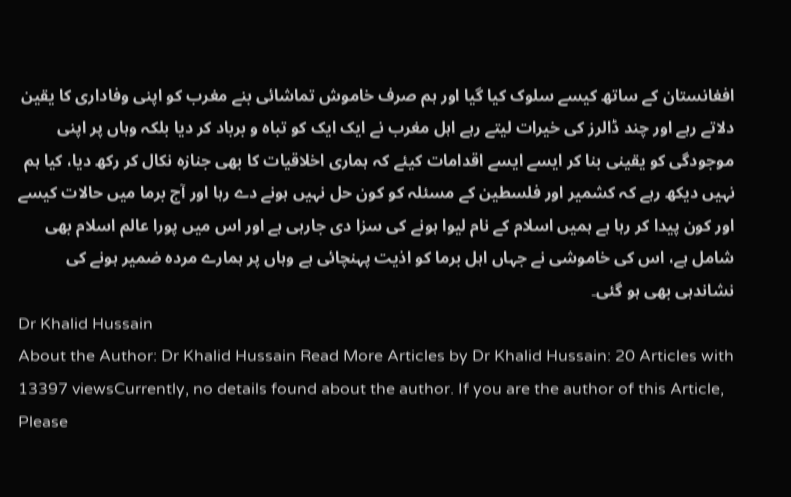افغانستان کے ساتھ کیسے سلوک کیا گیا اور ہم صرف خاموش تماشائی بنے مغرب کو اپنی وفاداری کا یقین دلاتے رہے اور چند ڈالرز کی خیرات لیتے رہے اہل مغرب نے ایک ایک کو تباہ و برباد کر دیا بلکہ وہاں پر اپنی موجودگی کو یقینی بنا کر ایسے ایسے اقدامات کیئے کہ ہماری اخلاقیات کا بھی جنازہ نکال کر رکھ دیا، کیا ہم نہیں دیکھ رہے کہ کشمیر اور فلسطین کے مسئلہ کو کون حل نہیں ہونے دے رہا اور آج برما میں حالات کیسے اور کون پیدا کر رہا ہے ہمیں اسلام کے نام لیوا ہونے کی سزا دی جارہی ہے اور اس میں پورا عالم اسلام بھی شامل ہے، اس کی خاموشی نے جہاں اہل برما کو اذیت پہنچائی ہے وہاں پر ہمارے مردہ ضمیر ہونے کی نشاندہی بھی ہو گئی۔
Dr Khalid Hussain
About the Author: Dr Khalid Hussain Read More Articles by Dr Khalid Hussain: 20 Articles with 13397 viewsCurrently, no details found about the author. If you are the author of this Article, Please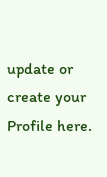update or create your Profile here.